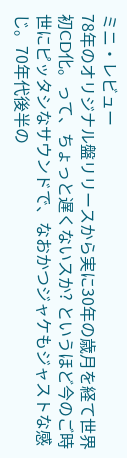ミニ・レビュー
78年のオリジナル盤リリースから実に30年の歳月を経て世界初CD化。って、ちょっと遅くないスか? というほど今のご時世にピッタシなサウンドで、なおかつジャケもジャストな感じ。70年代後半の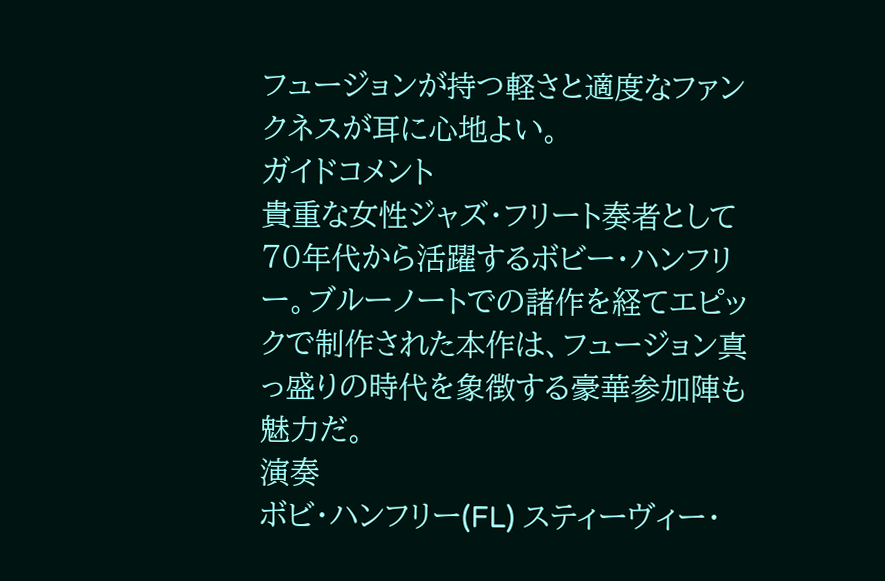フュージョンが持つ軽さと適度なファンクネスが耳に心地よい。
ガイドコメント
貴重な女性ジャズ・フリート奏者として70年代から活躍するボビー・ハンフリー。ブルーノートでの諸作を経てエピックで制作された本作は、フュージョン真っ盛りの時代を象徴する豪華参加陣も魅力だ。
演奏
ボビ・ハンフリー(FL) スティーヴィー・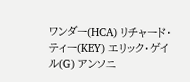ワンダー(HCA) リチャード・ティー(KEY) エリック・ゲイル(G) アンソニ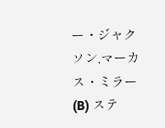ー・ジャクソン,マーカス・ミラー(B) ステ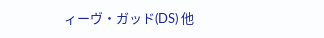ィーヴ・ガッド(DS) 他